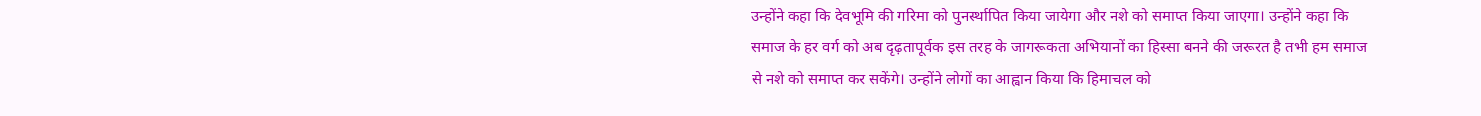उन्होंने कहा कि देवभूमि की गरिमा को पुनर्स्थापित किया जायेगा और नशे को समाप्त किया जाएगा। उन्होंने कहा कि समाज के हर वर्ग को अब दृढ़तापूर्वक इस तरह के जागरूकता अभियानों का हिस्सा बनने की जरूरत है तभी हम समाज से नशे को समाप्त कर सकेंगे। उन्होंने लोगों का आह्वान किया कि हिमाचल को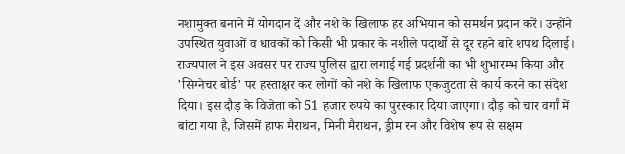नशामुक्त बनाने में योगदान दें और नशे के खिलाफ हर अभियान को समर्थन प्रदान करें। उन्होंने उपस्थित युवाओं व धावकों को किसी भी प्रकार के नशीले पदार्थो से दूर रहने बारे शपथ दिलाई।
राज्यपाल ने इस अवसर पर राज्य पुलिस द्वारा लगाई गई प्रदर्शनी का भी शुभारम्भ किया और 'सिग्नेचर बोर्ड' पर हस्ताक्षर कर लोगों को नशे के खिलाफ एकजुटता से कार्य करने का संदेश दिया। इस दौड़ के विजेता को 51 हजार रुपये का पुरस्कार दिया जाएगा। दौड़ को चार वर्गां में बांटा गया है, जिसमें हाफ मैराथन, मिनी मैराथन, ड्रीम रन और विशेष रूप से सक्षम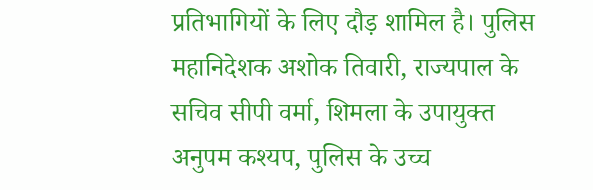प्रतिभागियों के लिए दौड़ शामिल है। पुलिस महानिदेशक अशोक तिवारी, राज्यपाल के सचिव सीपी वर्मा, शिमला के उपायुक्त अनुपम कश्यप, पुलिस के उच्च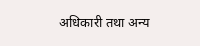अधिकारी तथा अन्य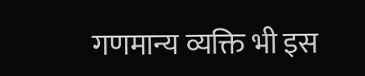गणमान्य व्यक्ति भी इस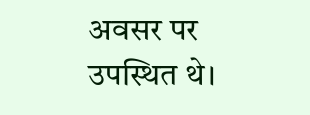अवसर पर उपस्थित थे।